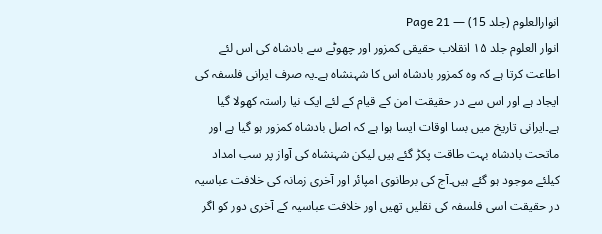انوارالعلوم (جلد 15) — Page 21
انوار العلوم جلد ۱۵ انقلاب حقیقی کمزور اور چھوٹے سے بادشاہ کی اس لئے اطاعت کرتا ہے کہ وہ کمزور بادشاہ اس کا شہنشاہ ہے۔یہ صرف ایرانی فلسفہ کی ایجاد ہے اور اس سے در حقیقت امن کے قیام کے لئے ایک نیا راستہ کھولا گیا ہے۔ایرانی تاریخ میں بسا اوقات ایسا ہوا ہے کہ اصل بادشاہ کمزور ہو گیا ہے اور ماتحت بادشاہ بہت طاقت پکڑ گئے ہیں لیکن شہنشاہ کی آواز پر سب امداد کیلئے موجود ہو گئے ہیں۔آج کی برطانوی امپائر اور آخری زمانہ کی خلافت عباسیہ در حقیقت اسی فلسفہ کی نقلیں تھیں اور خلافت عباسیہ کے آخری دور کو اگر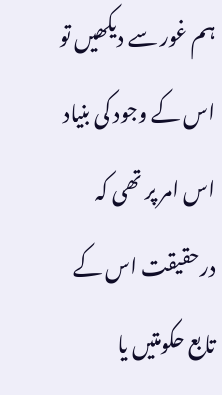ہم غور سے دیکھیں تو اس کے وجود کی بنیاد اس امر پر تھی کہ درحقیقت اس کے تابع حکومتیں یا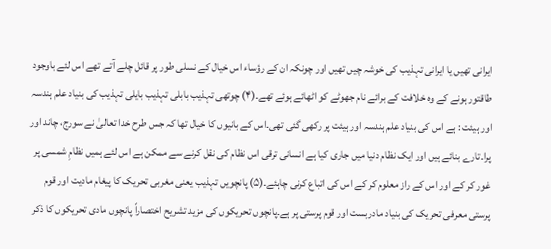ایرانی تھیں یا ایرانی تہذیب کی خوشہ چیں تھیں اور چونکہ ان کے رؤساء اس خیال کے نسلی طور پر قائل چلے آتے تھے اس لئے باوجود طاقتور ہونے کے وہ خلافت کے برائے نام جھوٹے کو اٹھائے ہوئے تھے۔(۴) چوتھی تہذیب بابلی تہذیب بایلی تہذیب کی بنیاد علم ہندسہ اور ہیئت : ہے اس کی بنیاد علم ہندسہ اور ہیئت پر رکھی گئی تھی۔اس کے بانیوں کا خیال تھا کہ جس طرح خدا تعالیٰ نے سورج، چاند اور پرا۔تارے بنائے ہیں اور ایک نظام دنیا میں جاری کیا ہے انسانی ترقی اس نظام کی نقل کرنے سے ممکن ہے اس لئے ہمیں نظامِ شمسی پر غور کر کے اور اس کے راز معلوم کر کے اس کی اتباع کرنی چاہئے۔(۵) پانچویں تہذیب یعنی مغربی تحریک کا پیغام مادیت اور قوم پرستی معرفی تحریک کی بنیاد مادربست اور قوم پرستی پر ہے۔پانچوں تحریکوں کی مزید تشریح اختصاراً پانچوں مادی تحریکوں کا ذکر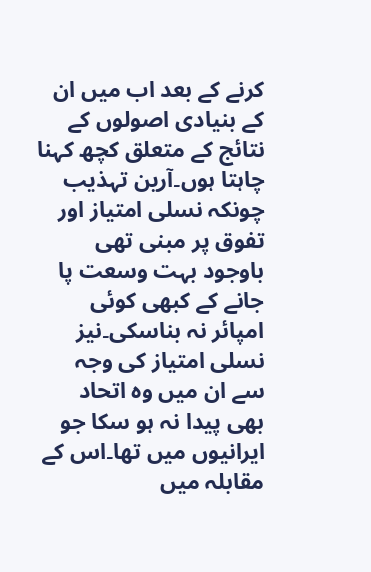کرنے کے بعد اب میں ان کے بنیادی اصولوں کے نتائج کے متعلق کچھ کہنا چاہتا ہوں۔آرین تہذیب چونکہ نسلی امتیاز اور تفوق پر مبنی تھی باوجود بہت وسعت پا جانے کے کبھی کوئی امپائر نہ بناسکی۔نیز نسلی امتیاز کی وجہ سے ان میں وہ اتحاد بھی پیدا نہ ہو سکا جو ایرانیوں میں تھا۔اس کے مقابلہ میں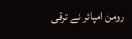رومن امپائر نے ترقی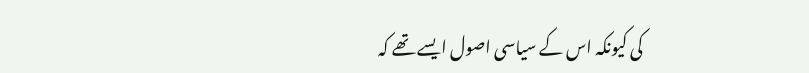کی کیونکہ اس کے سیاسی اصول ایسے تھے کہ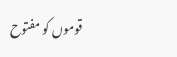قوموں کو مفتوح